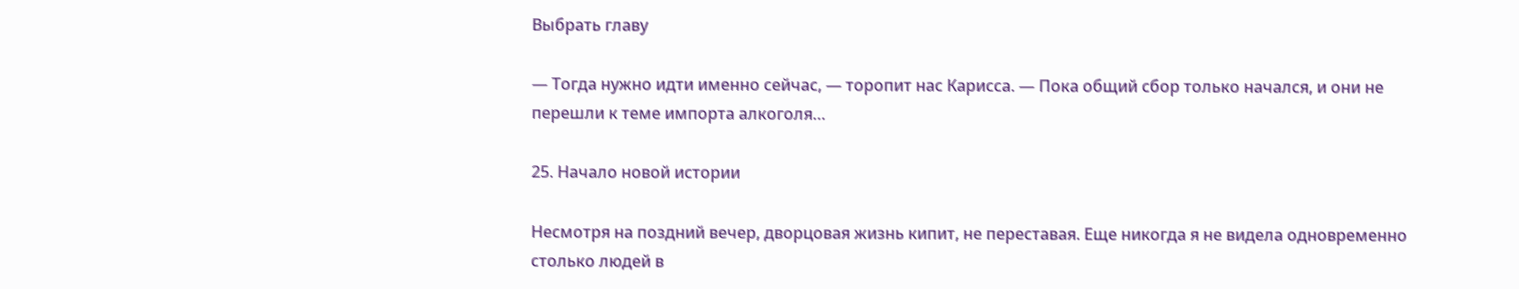Выбрать главу

— Тогда нужно идти именно сейчас, — торопит нас Карисса. — Пока общий сбор только начался, и они не перешли к теме импорта алкоголя…

25. Начало новой истории

Несмотря на поздний вечер, дворцовая жизнь кипит, не переставая. Еще никогда я не видела одновременно столько людей в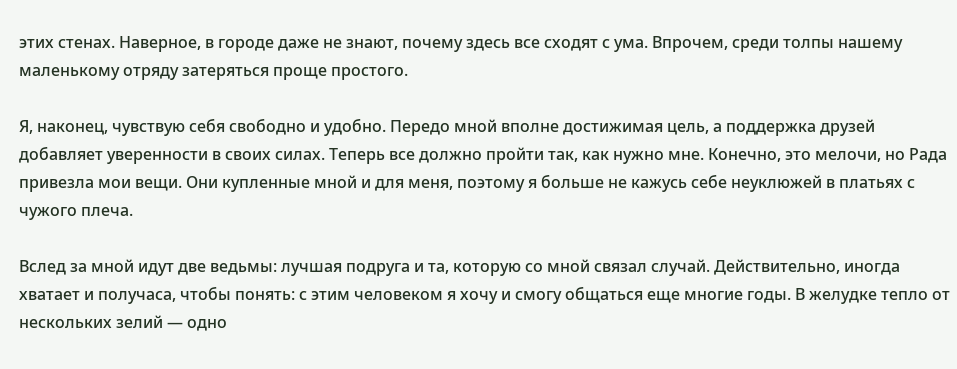этих стенах. Наверное, в городе даже не знают, почему здесь все сходят с ума. Впрочем, среди толпы нашему маленькому отряду затеряться проще простого.

Я, наконец, чувствую себя свободно и удобно. Передо мной вполне достижимая цель, а поддержка друзей добавляет уверенности в своих силах. Теперь все должно пройти так, как нужно мне. Конечно, это мелочи, но Рада привезла мои вещи. Они купленные мной и для меня, поэтому я больше не кажусь себе неуклюжей в платьях с чужого плеча.

Вслед за мной идут две ведьмы: лучшая подруга и та, которую со мной связал случай. Действительно, иногда хватает и получаса, чтобы понять: с этим человеком я хочу и смогу общаться еще многие годы. В желудке тепло от нескольких зелий — одно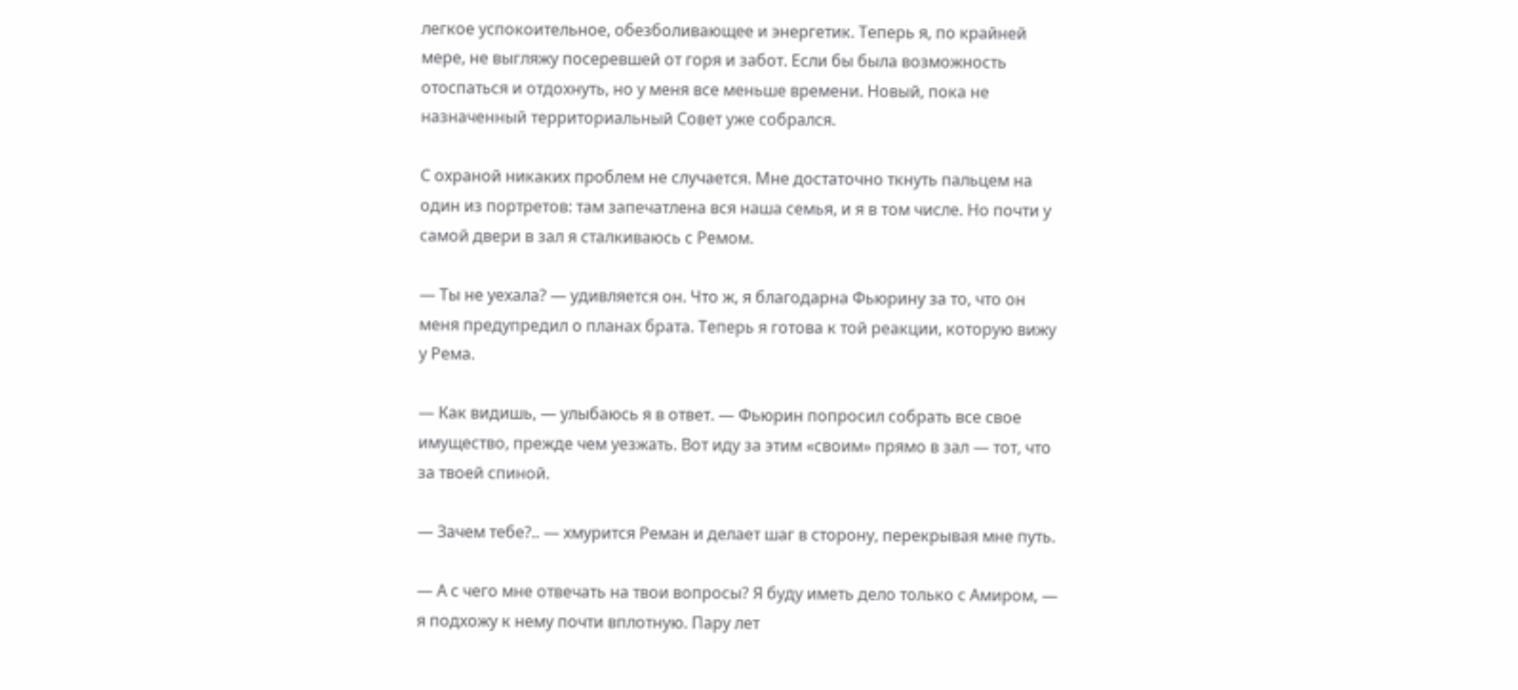легкое успокоительное, обезболивающее и энергетик. Теперь я, по крайней мере, не выгляжу посеревшей от горя и забот. Если бы была возможность отоспаться и отдохнуть, но у меня все меньше времени. Новый, пока не назначенный территориальный Совет уже собрался.

С охраной никаких проблем не случается. Мне достаточно ткнуть пальцем на один из портретов: там запечатлена вся наша семья, и я в том числе. Но почти у самой двери в зал я сталкиваюсь с Ремом.

— Ты не уехала? — удивляется он. Что ж, я благодарна Фьюрину за то, что он меня предупредил о планах брата. Теперь я готова к той реакции, которую вижу у Рема.

— Как видишь, — улыбаюсь я в ответ. — Фьюрин попросил собрать все свое имущество, прежде чем уезжать. Вот иду за этим «своим» прямо в зал — тот, что за твоей спиной.

— Зачем тебе?.. — хмурится Реман и делает шаг в сторону, перекрывая мне путь.

— А с чего мне отвечать на твои вопросы? Я буду иметь дело только с Амиром, — я подхожу к нему почти вплотную. Пару лет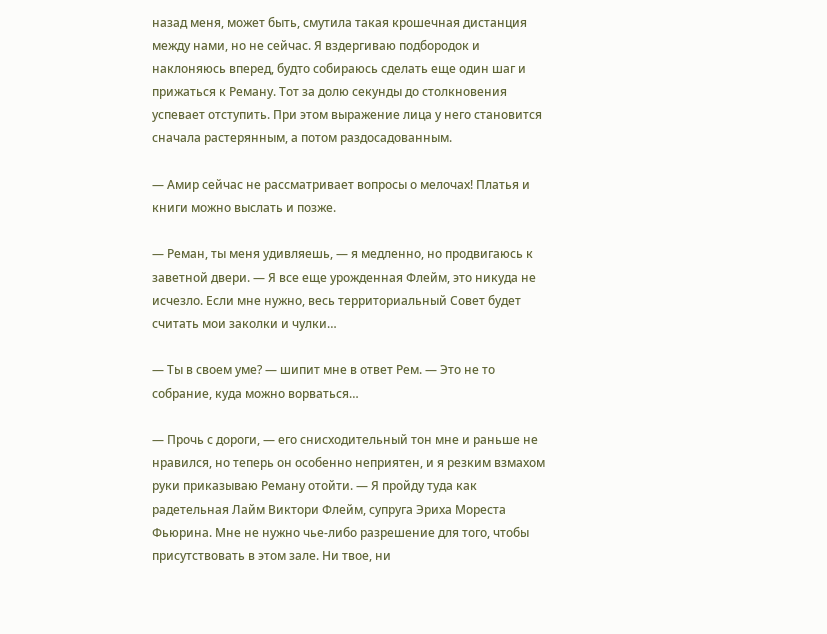назад меня, может быть, смутила такая крошечная дистанция между нами, но не сейчас. Я вздергиваю подбородок и наклоняюсь вперед, будто собираюсь сделать еще один шаг и прижаться к Реману. Тот за долю секунды до столкновения успевает отступить. При этом выражение лица у него становится сначала растерянным, а потом раздосадованным.

— Амир сейчас не рассматривает вопросы о мелочах! Платья и книги можно выслать и позже.

— Реман, ты меня удивляешь, — я медленно, но продвигаюсь к заветной двери. — Я все еще урожденная Флейм, это никуда не исчезло. Если мне нужно, весь территориальный Совет будет считать мои заколки и чулки…

— Ты в своем уме? — шипит мне в ответ Рем. — Это не то собрание, куда можно ворваться…

— Прочь с дороги, — его снисходительный тон мне и раньше не нравился, но теперь он особенно неприятен, и я резким взмахом руки приказываю Реману отойти. — Я пройду туда как радетельная Лайм Виктори Флейм, супруга Эриха Мореста Фьюрина. Мне не нужно чье-либо разрешение для того, чтобы присутствовать в этом зале. Ни твое, ни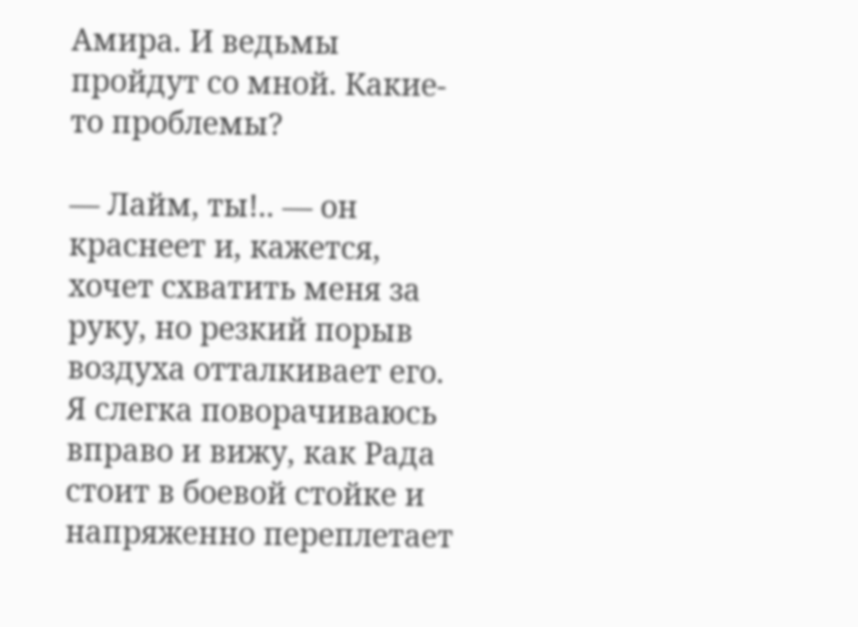Амира. И ведьмы пройдут со мной. Какие-то проблемы?

— Лайм, ты!.. — он краснеет и, кажется, хочет схватить меня за руку, но резкий порыв воздуха отталкивает его. Я слегка поворачиваюсь вправо и вижу, как Рада стоит в боевой стойке и напряженно переплетает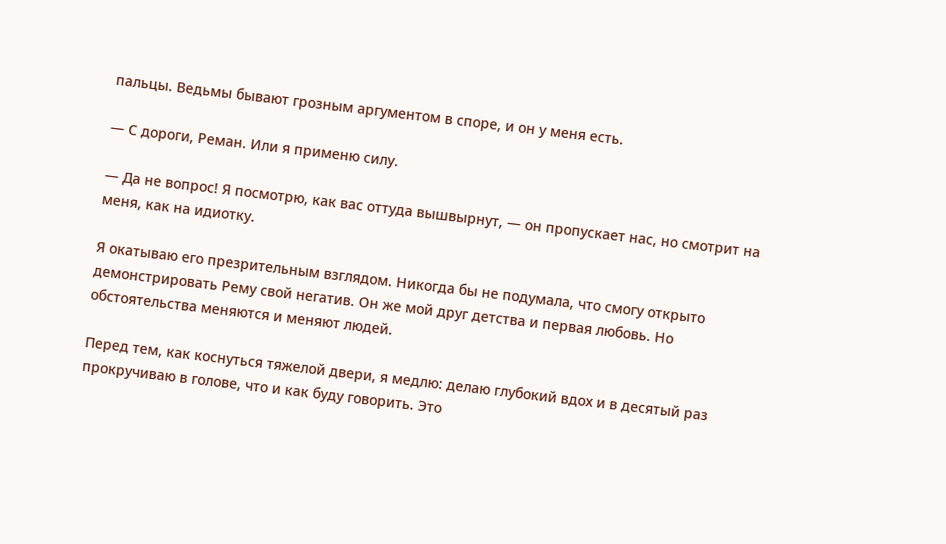пальцы. Ведьмы бывают грозным аргументом в споре, и он у меня есть.

— С дороги, Реман. Или я применю силу.

— Да не вопрос! Я посмотрю, как вас оттуда вышвырнут, — он пропускает нас, но смотрит на меня, как на идиотку.

Я окатываю его презрительным взглядом. Никогда бы не подумала, что смогу открыто демонстрировать Рему свой негатив. Он же мой друг детства и первая любовь. Но обстоятельства меняются и меняют людей.

Перед тем, как коснуться тяжелой двери, я медлю: делаю глубокий вдох и в десятый раз прокручиваю в голове, что и как буду говорить. Это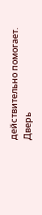действительно помогает. Дверь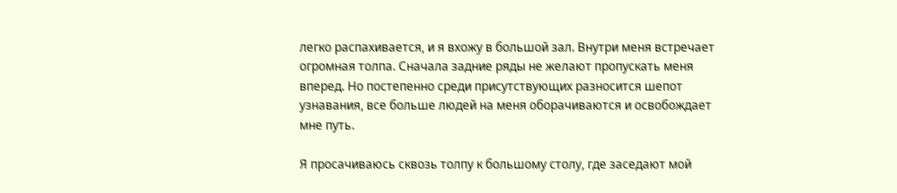легко распахивается, и я вхожу в большой зал. Внутри меня встречает огромная толпа. Сначала задние ряды не желают пропускать меня вперед. Но постепенно среди присутствующих разносится шепот узнавания, все больше людей на меня оборачиваются и освобождает мне путь.

Я просачиваюсь сквозь толпу к большому столу, где заседают мой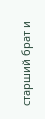старший брат и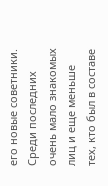его новые советники. Среди последних очень мало знакомых лиц и еще меньше тех, кто был в составе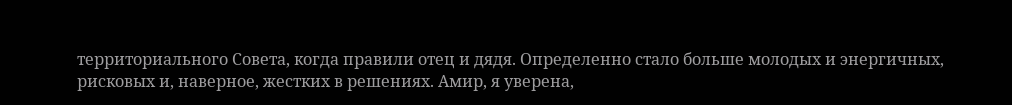территориального Совета, когда правили отец и дядя. Определенно стало больше молодых и энергичных, рисковых и, наверное, жестких в решениях. Амир, я уверена,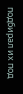подбирал их под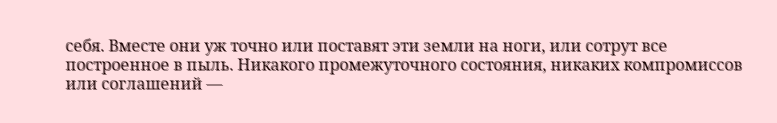себя. Вместе они уж точно или поставят эти земли на ноги, или сотрут все построенное в пыль. Никакого промежуточного состояния, никаких компромиссов или соглашений —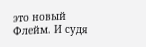это новый Флейм. И судя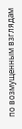по возмущенным взглядам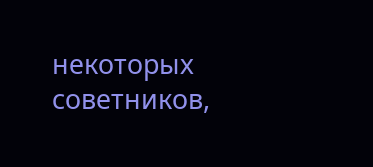некоторых советников,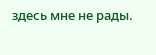здесь мне не рады.